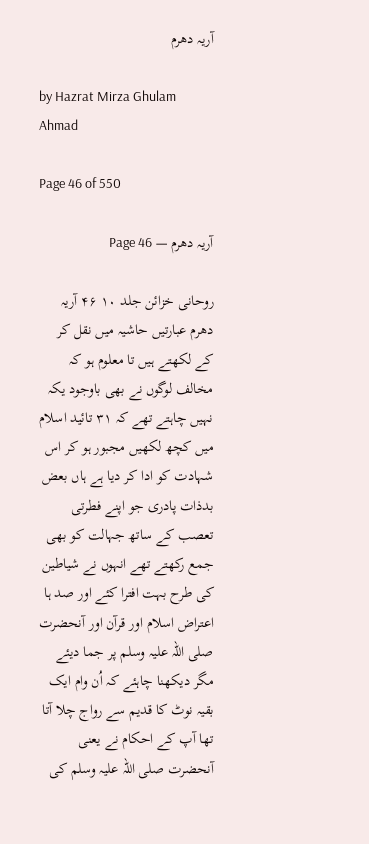آریہ دھرم

by Hazrat Mirza Ghulam Ahmad

Page 46 of 550

آریہ دھرم — Page 46

روحانی خزائن جلد ۱۰ ۴۶ آریہ دھرم عبارتیں حاشیہ میں نقل کر کے لکھتے ہیں تا معلوم ہو کہ مخالف لوگوں نے بھی باوجود یکہ نہیں چاہتے تھے کہ ۳۱ تائید اسلام میں کچھ لکھیں مجبور ہو کر اس شہادت کو ادا کر دیا ہے ہاں بعض بدذات پادری جو اپنے فطرتی تعصب کے ساتھ جہالت کو بھی جمع رکھتے تھے انہوں نے شیاطین کی طرح بہت افترا کئے اور صد ہا اعتراض اسلام اور قرآن اور آنحضرت صلی اللہ علیہ وسلم پر جما دیئے مگر دیکھنا چاہئے کہ اُن وام ایک بقیہ نوٹ کا قدیم سے رواج چلا آتا تھا آپ کے احکام نے یعنی آنحضرت صلی اللہ علیہ وسلم کی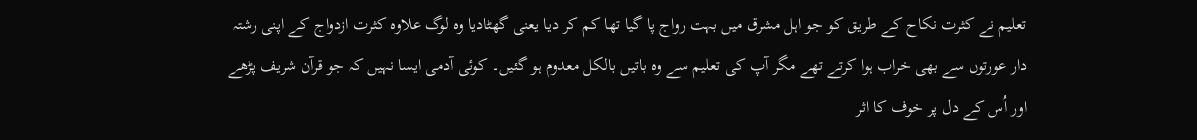تعلیم نے کثرت نکاح کے طریق کو جو اہل مشرق میں بہت رواج پا گیا تھا کم کر دیا یعنی گھٹادیا وہ لوگ علاوہ کثرت ازدواج کے اپنی رشتہ دار عورتوں سے بھی خراب ہوا کرتے تھے مگر آپ کی تعلیم سے وہ باتیں بالکل معدوم ہو گئیں۔ کوئی آدمی ایسا نہیں کہ جو قرآن شریف پڑھے اور اُس کے دل پر خوف کا اثر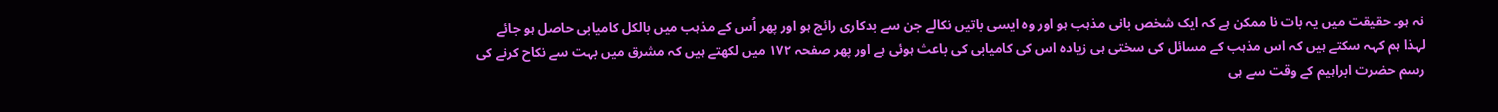نہ ہو۔ حقیقت میں یہ بات نا ممکن ہے کہ ایک شخص بانی مذہب ہو اور وہ ایسی باتیں نکالے جن سے بدکاری رائج ہو اور پھر اُس کے مذہب میں بالکل کامیابی حاصل ہو جائے لہذا ہم کہہ سکتے ہیں کہ اس مذہب کے مسائل کی سختی ہی زیادہ اس کی کامیابی کی باعث ہوئی ہے اور پھر صفحہ ۱۷۲ میں لکھتے ہیں کہ مشرق میں بہت سے نکاح کرنے کی رسم حضرت ابراہیم کے وقت سے ہی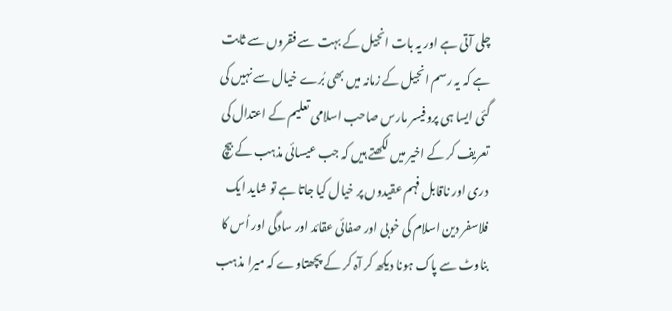چلی آتی ہے اور یہ بات انجیل کے بہت سے فقروں سے ثابت ہے کہ یہ رسم انجیل کے زمانہ میں بھی بُرے خیال سے نہیں کی گئی ایسا ہی پروفیسر مارس صاحب اسلامی تعلیم کے اعتدال کی تعریف کر کے اخیر میں لکھتے ہیں کہ جب عیسائی مذہب کے بیچ دری اور ناقابل فہم عقیدوں پر خیال کیا جاتا ہے تو شاید ایک فلاسفر دین اسلام کی خوبی اور صفائی عقائد اور سادگی اور اُس کا بناوٹ سے پاک ہونا دیکھ کر آہ کر کے پچھتاوے کہ میرا مذہب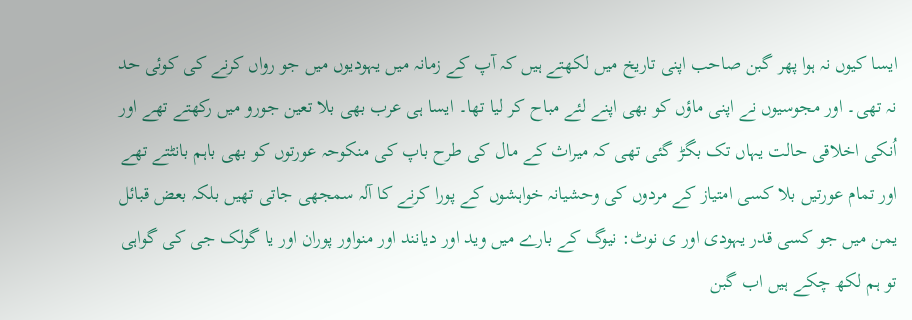ایسا کیوں نہ ہوا پھر گبن صاحب اپنی تاریخ میں لکھتے ہیں کہ آپ کے زمانہ میں یہودیوں میں جو رواں کرنے کی کوئی حد نہ تھی۔ اور مجوسیوں نے اپنی ماؤں کو بھی اپنے لئے مباح کر لیا تھا۔ ایسا ہی عرب بھی بلا تعین جورو میں رکھتے تھے اور اُنکی اخلاقی حالت یہاں تک بگڑ گئی تھی کہ میراث کے مال کی طرح باپ کی منکوحہ عورتوں کو بھی باہم بانٹتے تھے اور تمام عورتیں بلا کسی امتیاز کے مردوں کی وحشیانہ خواہشوں کے پورا کرنے کا آلہ سمجھی جاتی تھیں بلکہ بعض قبائل یمن میں جو کسی قدر یہودی اور ی نوٹ: نیوگ کے بارے میں وید اور دیانند اور منواور پوران اور یا گولک جی کی گواہی تو ہم لکھ چکے ہیں اب گبن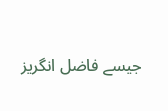جیسے فاضل انگریز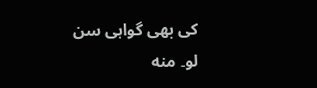کی بھی گواہی سن لو۔ منه